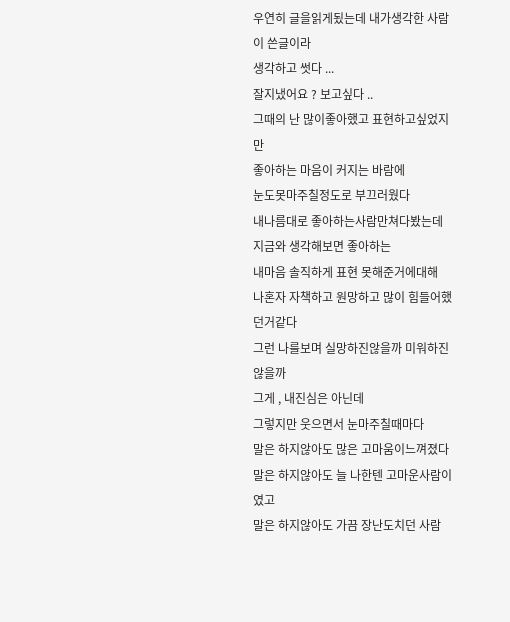우연히 글을읽게됬는데 내가생각한 사람이 쓴글이라
생각하고 썻다 ...
잘지냈어요 ? 보고싶다 ..
그때의 난 많이좋아했고 표현하고싶었지만
좋아하는 마음이 커지는 바람에
눈도못마주칠정도로 부끄러웠다
내나름대로 좋아하는사람만쳐다봤는데
지금와 생각해보면 좋아하는
내마음 솔직하게 표현 못해준거에대해
나혼자 자책하고 원망하고 많이 힘들어했던거같다
그런 나를보며 실망하진않을까 미워하진않을까
그게 , 내진심은 아닌데
그렇지만 웃으면서 눈마주칠때마다
말은 하지않아도 많은 고마움이느껴졌다
말은 하지않아도 늘 나한텐 고마운사람이였고
말은 하지않아도 가끔 장난도치던 사람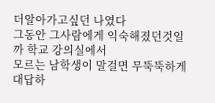더알아가고싶던 나였다
그동안 그사람에게 익숙해졌던것일까 학교 강의실에서
모르는 남학생이 말걸면 무뚝뚝하게 대답하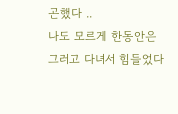곤했다 ..
나도 모르게 한동안은 그러고 다녀서 힘들었다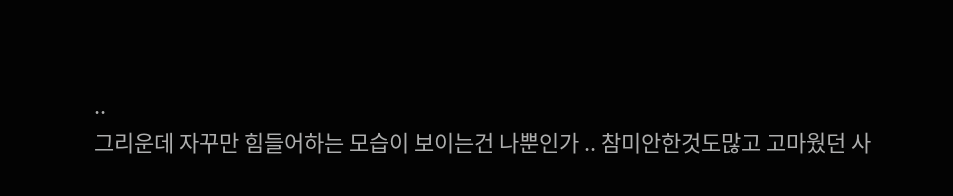..
그리운데 자꾸만 힘들어하는 모습이 보이는건 나뿐인가 .. 참미안한것도많고 고마웠던 사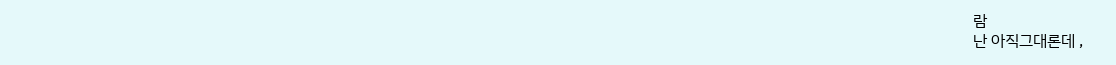람
난 아직그대론데 ,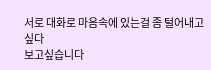서로 대화로 마음속에 있는걸 좀 털어내고싶다
보고싶습니다